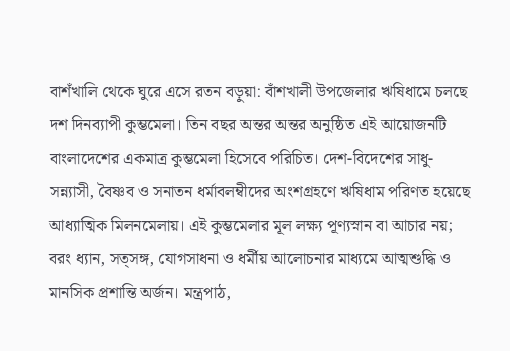বাশঁখালি থেকে ঘুরে এসে রতন বড়ুয়া: বাঁশখালী উপজেলার ঋষিধামে চলছে দশ দিনব্যাপী কুম্ভমেলা। তিন বছর অন্তর অন্তর অনুষ্ঠিত এই আয়োজনটি বাংলাদেশের একমাত্র কুম্ভমেলা হিসেবে পরিচিত। দেশ-বিদেশের সাধু-সন্ন্যাসী, বৈষ্ণব ও সনাতন ধর্মাবলম্বীদের অংশগ্রহণে ঋষিধাম পরিণত হয়েছে আধ্যাত্মিক মিলনমেলায়। এই কুম্ভমেলার মূল লক্ষ্য পূণ্যস্নান বা আচার নয়; বরং ধ্যান, সত্সঙ্গ, যোগসাধনা ও ধর্মীয় আলোচনার মাধ্যমে আত্মশুদ্ধি ও মানসিক প্রশান্তি অর্জন। মন্ত্রপাঠ,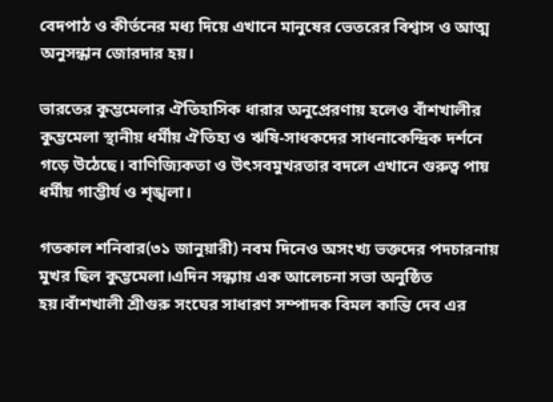বেদপাঠ ও কীর্তনের মধ্য দিয়ে এখানে মানুষের ভেতরের বিশ্বাস ও আত্ম অনুসন্ধান জোরদার হয়।

ভারতের কুম্ভমেলার ঐতিহাসিক ধারার অনুপ্রেরণায় হলেও বাঁশখালীর কুম্ভমেলা স্থানীয় ধর্মীয় ঐতিহ্য ও ঋষি-সাধকদের সাধনাকেন্দ্রিক দর্শনে গড়ে উঠেছে। বাণিজ্যিকতা ও উৎসবমুখরতার বদলে এখানে গুরুত্ব পায় ধর্মীয় গাম্ভীর্য ও শৃঙ্খলা।

গতকাল শনিবার(৩১ জানুয়ারী) নবম দিনেও অসংখ্য ভক্তদের পদচারনায় মুখর ছিল কুম্ভমেলা।এদিন সন্ধ্যায় এক আলেচনা সভা অনুষ্ঠিত হয়।বাঁশখালী শ্রীগুরু সংঘের সাধারণ সম্পাদক বিমল কান্তি দেব এর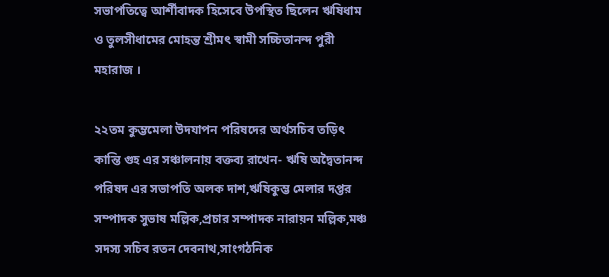সভাপতিত্বে আর্শীবাদক হিসেবে উপস্থিত ছিলেন ঋষিধাম ও তুলসীধামের মোহন্ত শ্রীমৎ স্বামী সচ্চিতানন্দ পুরী মহারাজ ।

২২তম কুম্ভমেলা উদযাপন পরিষদের অর্থসচিব তড়িৎ কান্তি গুহ এর সঞ্চালনায় বক্তব্য রাখেন- ঋষি অদ্বৈতানন্দ পরিষদ এর সভাপতি অলক দাশ,ঋষিকুম্ভ মেলার দপ্তর সম্পাদক সুভাষ মল্লিক,প্রচার সম্পাদক নারায়ন মল্লিক,মঞ্চ সদস্য সচিব রতন দেবনাথ,সাংগঠনিক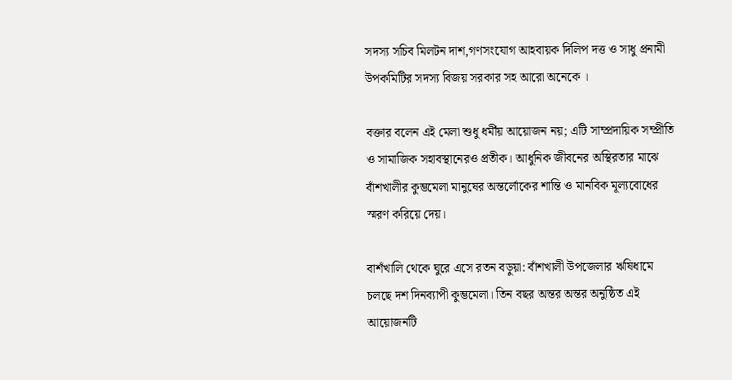সদস্য সচিব মিলটন দাশ,গণসংযোগ আহবায়ক দিলিপ দত্ত ও সাধু প্রনামী উপকমিটির সদস্য বিজয় সরকার সহ আরো অনেকে ।

বক্তার বলেন এই মেলা শুধু ধর্মীয় আয়োজন নয়; এটি সাম্প্রদায়িক সম্প্রীতি ও সামাজিক সহাবস্থানেরও প্রতীক। আধুনিক জীবনের অস্থিরতার মাঝে বাঁশখালীর কুম্ভমেলা মানুষের অন্তর্লোকের শান্তি ও মানবিক মূল্যবোধের স্মরণ করিয়ে দেয়।

বাশঁখালি থেকে ঘুরে এসে রতন বড়ুয়া: বাঁশখালী উপজেলার ঋষিধামে চলছে দশ দিনব্যাপী কুম্ভমেলা। তিন বছর অন্তর অন্তর অনুষ্ঠিত এই আয়োজনটি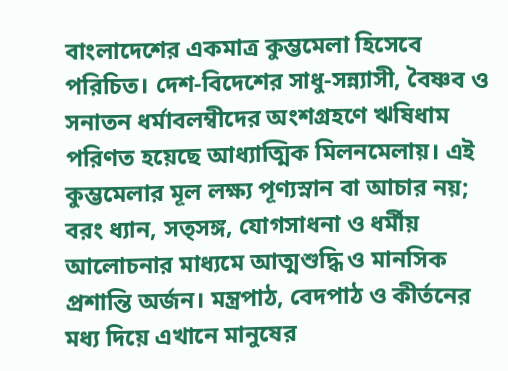বাংলাদেশের একমাত্র কুম্ভমেলা হিসেবে পরিচিত। দেশ-বিদেশের সাধু-সন্ন্যাসী, বৈষ্ণব ও সনাতন ধর্মাবলম্বীদের অংশগ্রহণে ঋষিধাম পরিণত হয়েছে আধ্যাত্মিক মিলনমেলায়। এই কুম্ভমেলার মূল লক্ষ্য পূণ্যস্নান বা আচার নয়; বরং ধ্যান, সত্সঙ্গ, যোগসাধনা ও ধর্মীয় আলোচনার মাধ্যমে আত্মশুদ্ধি ও মানসিক প্রশান্তি অর্জন। মন্ত্রপাঠ, বেদপাঠ ও কীর্তনের মধ্য দিয়ে এখানে মানুষের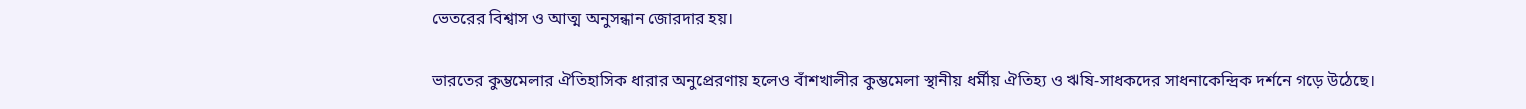ভেতরের বিশ্বাস ও আত্ম অনুসন্ধান জোরদার হয়।

ভারতের কুম্ভমেলার ঐতিহাসিক ধারার অনুপ্রেরণায় হলেও বাঁশখালীর কুম্ভমেলা স্থানীয় ধর্মীয় ঐতিহ্য ও ঋষি-সাধকদের সাধনাকেন্দ্রিক দর্শনে গড়ে উঠেছে।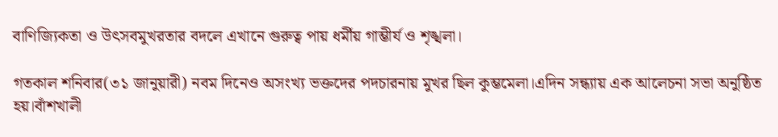বাণিজ্যিকতা ও উৎসবমুখরতার বদলে এখানে গুরুত্ব পায় ধর্মীয় গাম্ভীর্য ও শৃঙ্খলা।

গতকাল শনিবার(৩১ জানুয়ারী) নবম দিনেও অসংখ্য ভক্তদের পদচারনায় মুখর ছিল কুম্ভমেলা।এদিন সন্ধ্যায় এক আলেচনা সভা অনুষ্ঠিত হয়।বাঁশখালী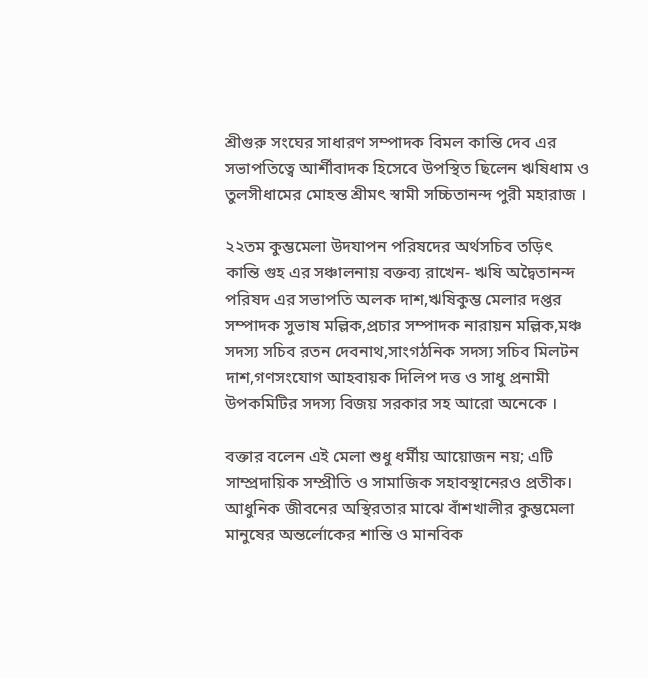শ্রীগুরু সংঘের সাধারণ সম্পাদক বিমল কান্তি দেব এর সভাপতিত্বে আর্শীবাদক হিসেবে উপস্থিত ছিলেন ঋষিধাম ও তুলসীধামের মোহন্ত শ্রীমৎ স্বামী সচ্চিতানন্দ পুরী মহারাজ ।

২২তম কুম্ভমেলা উদযাপন পরিষদের অর্থসচিব তড়িৎ কান্তি গুহ এর সঞ্চালনায় বক্তব্য রাখেন- ঋষি অদ্বৈতানন্দ পরিষদ এর সভাপতি অলক দাশ,ঋষিকুম্ভ মেলার দপ্তর সম্পাদক সুভাষ মল্লিক,প্রচার সম্পাদক নারায়ন মল্লিক,মঞ্চ সদস্য সচিব রতন দেবনাথ,সাংগঠনিক সদস্য সচিব মিলটন দাশ,গণসংযোগ আহবায়ক দিলিপ দত্ত ও সাধু প্রনামী উপকমিটির সদস্য বিজয় সরকার সহ আরো অনেকে ।

বক্তার বলেন এই মেলা শুধু ধর্মীয় আয়োজন নয়; এটি সাম্প্রদায়িক সম্প্রীতি ও সামাজিক সহাবস্থানেরও প্রতীক। আধুনিক জীবনের অস্থিরতার মাঝে বাঁশখালীর কুম্ভমেলা মানুষের অন্তর্লোকের শান্তি ও মানবিক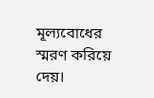মূল্যবোধের স্মরণ করিয়ে দেয়।